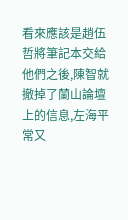看來應該是趙伍哲將筆記本交給他們之後,陳智就撤掉了蘭山論壇上的信息,左海平常又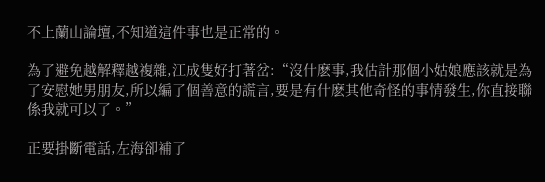不上蘭山論壇,不知道這件事也是正常的。

為了避免越解釋越複雜,江成隻好打著岔:“沒什麽事,我估計那個小姑娘應該就是為了安慰她男朋友,所以編了個善意的謊言,要是有什麽其他奇怪的事情發生,你直接聯係我就可以了。”

正要掛斷電話,左海卻補了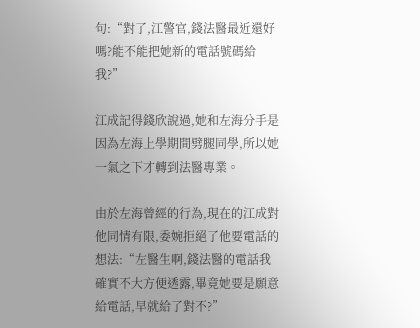句:“對了,江警官,錢法醫最近還好嗎?能不能把她新的電話號碼給我?”

江成記得錢欣說過,她和左海分手是因為左海上學期間劈腿同學,所以她一氣之下才轉到法醫專業。

由於左海曾經的行為,現在的江成對他同情有限,委婉拒絕了他要電話的想法:“左醫生啊,錢法醫的電話我確實不大方便透露,畢竟她要是願意給電話,早就給了對不?”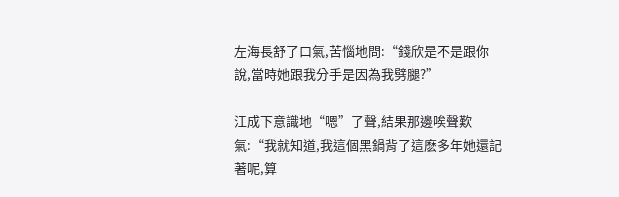左海長舒了口氣,苦惱地問:“錢欣是不是跟你說,當時她跟我分手是因為我劈腿?”

江成下意識地“嗯”了聲,結果那邊唉聲歎氣:“我就知道,我這個黑鍋背了這麽多年她還記著呢,算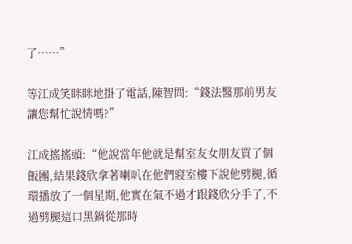了……”

等江成笑眯眯地掛了電話,陳智問:“錢法醫那前男友讓您幫忙說情嗎?”

江成搖搖頭:“他說當年他就是幫室友女朋友買了個飯團,結果錢欣拿著喇叭在他們寢室樓下說他劈腿,循環播放了一個星期,他實在氣不過才跟錢欣分手了,不過劈腿這口黑鍋從那時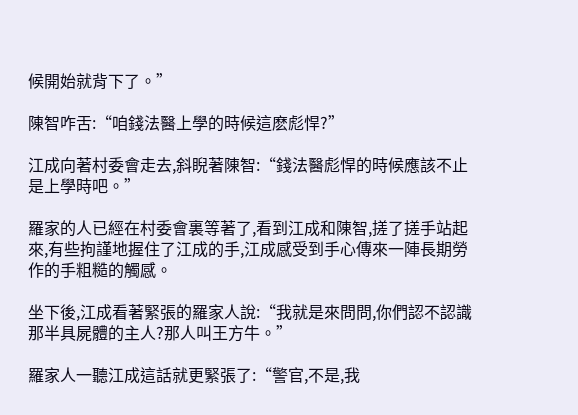候開始就背下了。”

陳智咋舌:“咱錢法醫上學的時候這麽彪悍?”

江成向著村委會走去,斜睨著陳智:“錢法醫彪悍的時候應該不止是上學時吧。”

羅家的人已經在村委會裏等著了,看到江成和陳智,搓了搓手站起來,有些拘謹地握住了江成的手,江成感受到手心傳來一陣長期勞作的手粗糙的觸感。

坐下後,江成看著緊張的羅家人說:“我就是來問問,你們認不認識那半具屍體的主人?那人叫王方牛。”

羅家人一聽江成這話就更緊張了:“警官,不是,我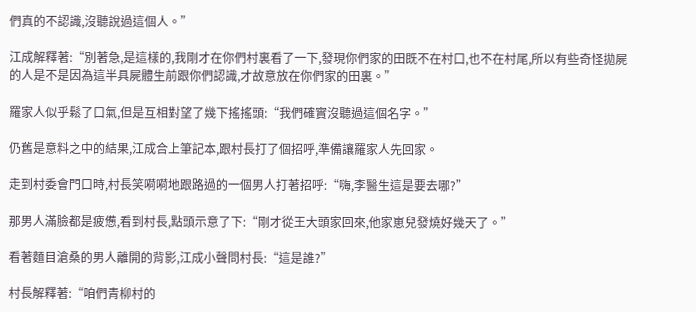們真的不認識,沒聽說過這個人。”

江成解釋著:“別著急,是這樣的,我剛才在你們村裏看了一下,發現你們家的田既不在村口,也不在村尾,所以有些奇怪拋屍的人是不是因為這半具屍體生前跟你們認識,才故意放在你們家的田裏。”

羅家人似乎鬆了口氣,但是互相對望了幾下搖搖頭:“我們確實沒聽過這個名字。”

仍舊是意料之中的結果,江成合上筆記本,跟村長打了個招呼,準備讓羅家人先回家。

走到村委會門口時,村長笑嗬嗬地跟路過的一個男人打著招呼:“嗨,李醫生這是要去哪?”

那男人滿臉都是疲憊,看到村長,點頭示意了下:“剛才從王大頭家回來,他家崽兒發燒好幾天了。”

看著麵目滄桑的男人離開的背影,江成小聲問村長:“這是誰?”

村長解釋著:“咱們青柳村的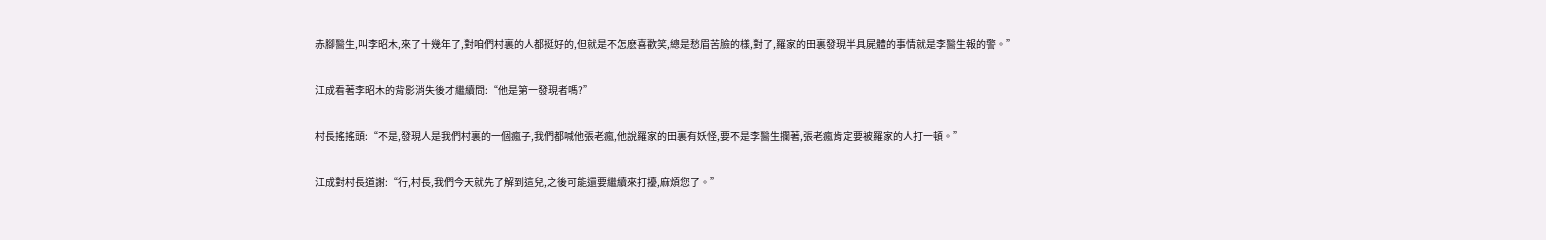赤腳醫生,叫李昭木,來了十幾年了,對咱們村裏的人都挺好的,但就是不怎麽喜歡笑,總是愁眉苦臉的樣,對了,羅家的田裏發現半具屍體的事情就是李醫生報的警。”

江成看著李昭木的背影消失後才繼續問:“他是第一發現者嗎?”

村長搖搖頭:“不是,發現人是我們村裏的一個瘋子,我們都喊他張老瘋,他說羅家的田裏有妖怪,要不是李醫生攔著,張老瘋肯定要被羅家的人打一頓。”

江成對村長道謝:“行,村長,我們今天就先了解到這兒,之後可能還要繼續來打擾,麻煩您了。”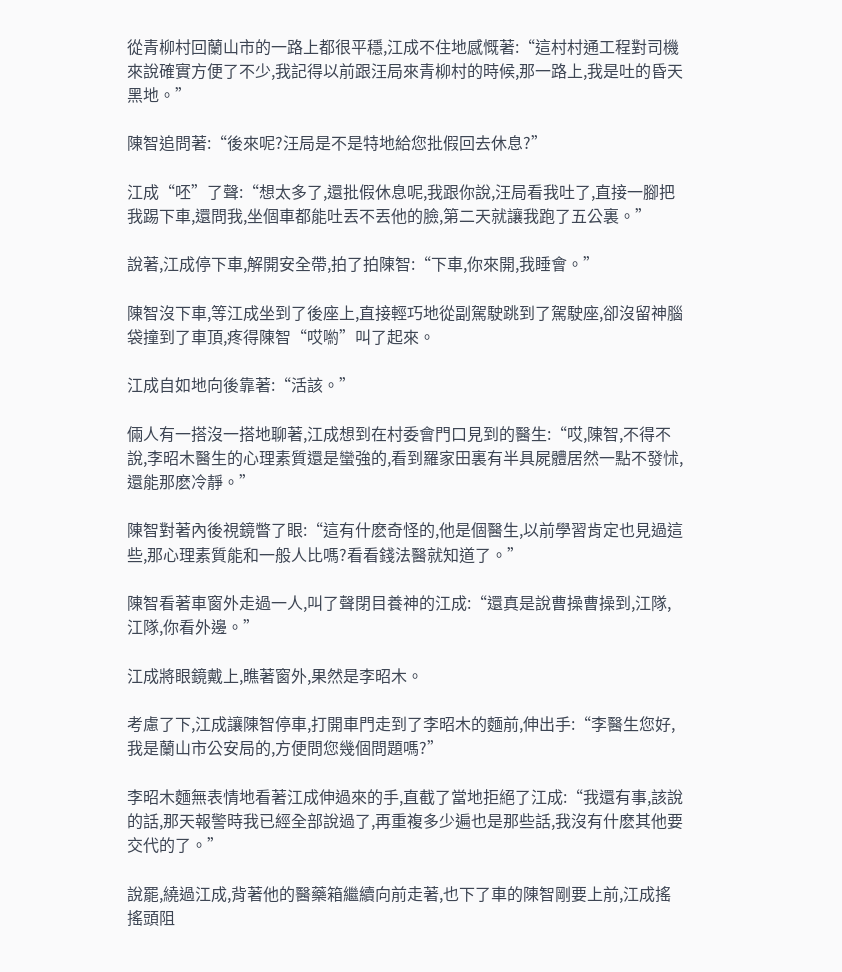從青柳村回蘭山市的一路上都很平穩,江成不住地感慨著:“這村村通工程對司機來說確實方便了不少,我記得以前跟汪局來青柳村的時候,那一路上,我是吐的昏天黑地。”

陳智追問著:“後來呢?汪局是不是特地給您批假回去休息?”

江成“呸”了聲:“想太多了,還批假休息呢,我跟你說,汪局看我吐了,直接一腳把我踢下車,還問我,坐個車都能吐丟不丟他的臉,第二天就讓我跑了五公裏。”

說著,江成停下車,解開安全帶,拍了拍陳智:“下車,你來開,我睡會。”

陳智沒下車,等江成坐到了後座上,直接輕巧地從副駕駛跳到了駕駛座,卻沒留神腦袋撞到了車頂,疼得陳智“哎喲”叫了起來。

江成自如地向後靠著:“活該。”

倆人有一搭沒一搭地聊著,江成想到在村委會門口見到的醫生:“哎,陳智,不得不說,李昭木醫生的心理素質還是蠻強的,看到羅家田裏有半具屍體居然一點不發怵,還能那麽冷靜。”

陳智對著內後視鏡瞥了眼:“這有什麽奇怪的,他是個醫生,以前學習肯定也見過這些,那心理素質能和一般人比嗎?看看錢法醫就知道了。”

陳智看著車窗外走過一人,叫了聲閉目養神的江成:“還真是說曹操曹操到,江隊,江隊,你看外邊。”

江成將眼鏡戴上,瞧著窗外,果然是李昭木。

考慮了下,江成讓陳智停車,打開車門走到了李昭木的麵前,伸出手:“李醫生您好,我是蘭山市公安局的,方便問您幾個問題嗎?”

李昭木麵無表情地看著江成伸過來的手,直截了當地拒絕了江成:“我還有事,該說的話,那天報警時我已經全部說過了,再重複多少遍也是那些話,我沒有什麽其他要交代的了。”

說罷,繞過江成,背著他的醫藥箱繼續向前走著,也下了車的陳智剛要上前,江成搖搖頭阻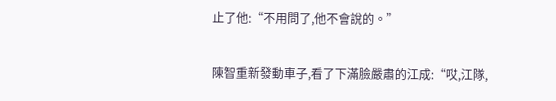止了他:“不用問了,他不會說的。”

陳智重新發動車子,看了下滿臉嚴肅的江成:“哎,江隊,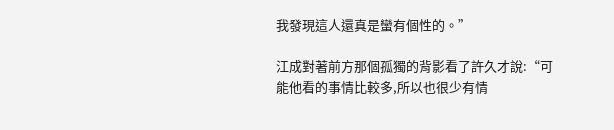我發現這人還真是蠻有個性的。”

江成對著前方那個孤獨的背影看了許久才說:“可能他看的事情比較多,所以也很少有情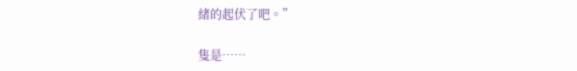緒的起伏了吧。”

隻是……